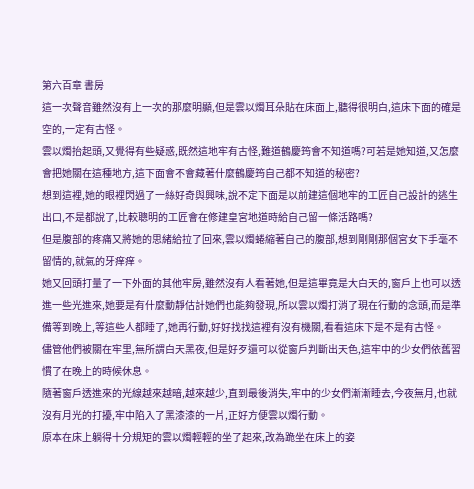第六百章 書房
這一次聲音雖然沒有上一次的那麼明顯,但是雲以燭耳朵貼在床面上,聽得很明白,這床下面的確是空的,一定有古怪。
雲以燭抬起頭,又覺得有些疑惑,既然這地牢有古怪,難道鶴慶筠會不知道嗎?可若是她知道,又怎麼會把她關在這種地方,這下面會不會藏著什麼鶴慶筠自己都不知道的秘密?
想到這裡,她的眼裡閃過了一絲好奇與興味,說不定下面是以前建這個地牢的工匠自己設計的逃生出口,不是都說了,比較聰明的工匠會在修建皇宮地道時給自己留一條活路嗎?
但是腹部的疼痛又將她的思緒給拉了回來,雲以燭蜷縮著自己的腹部,想到剛剛那個宮女下手毫不留情的,就氣的牙痒痒。
她又回頭打量了一下外面的其他牢房,雖然沒有人看著她,但是這畢竟是大白天的,窗戶上也可以透進一些光進來,她要是有什麼動靜估計她們也能夠發現,所以雲以燭打消了現在行動的念頭,而是準備等到晚上,等這些人都睡了,她再行動,好好找找這裡有沒有機關,看看這床下是不是有古怪。
儘管他們被關在牢里,無所謂白天黑夜,但是好歹還可以從窗戶判斷出天色,這牢中的少女們依舊習慣了在晚上的時候休息。
隨著窗戶透進來的光線越來越暗,越來越少,直到最後消失,牢中的少女們漸漸睡去,今夜無月,也就沒有月光的打擾,牢中陷入了黑漆漆的一片,正好方便雲以燭行動。
原本在床上躺得十分規矩的雲以燭輕輕的坐了起來,改為跪坐在床上的姿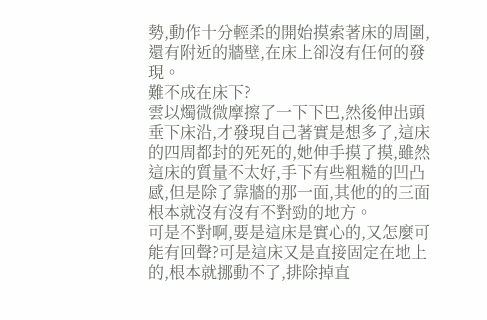勢,動作十分輕柔的開始摸索著床的周圍,還有附近的牆壁,在床上卻沒有任何的發現。
難不成在床下?
雲以燭微微摩擦了一下下巴,然後伸出頭垂下床沿,才發現自己著實是想多了,這床的四周都封的死死的,她伸手摸了摸,雖然這床的質量不太好,手下有些粗糙的凹凸感,但是除了靠牆的那一面,其他的的三面根本就沒有沒有不對勁的地方。
可是不對啊,要是這床是實心的,又怎麼可能有回聲?可是這床又是直接固定在地上的,根本就挪動不了,排除掉直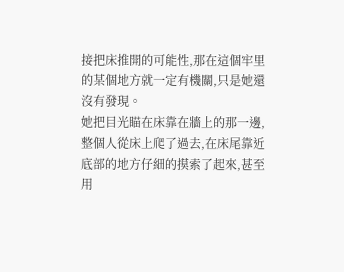接把床推開的可能性,那在這個牢里的某個地方就一定有機關,只是她還沒有發現。
她把目光瞄在床靠在牆上的那一邊,整個人從床上爬了過去,在床尾靠近底部的地方仔細的摸索了起來,甚至用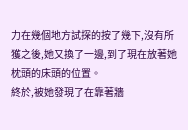力在幾個地方試探的按了幾下,沒有所獲之後,她又換了一邊,到了現在放著她枕頭的床頭的位置。
終於,被她發現了在靠著牆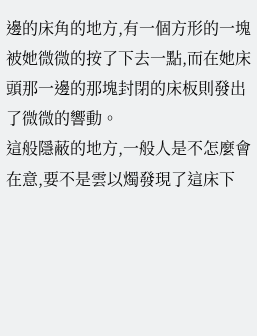邊的床角的地方,有一個方形的一塊被她微微的按了下去一點,而在她床頭那一邊的那塊封閉的床板則發出了微微的響動。
這般隱蔽的地方,一般人是不怎麼會在意,要不是雲以燭發現了這床下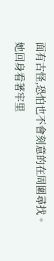面有古怪,恐怕也不會刻意的在周圍尋找。
她回身看著牢里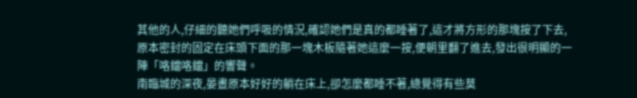其他的人,仔細的聽她們呼吸的情況,確認她們是真的都睡著了,這才將方形的那塊按了下去,原本密封的固定在床頭下面的那一塊木板隨著她這麼一按,便朝里翻了進去,發出很明顯的一陣「咯鐺咯鐺」的響聲。
南臨城的深夜,晏晝原本好好的躺在床上,卻怎麼都睡不著,總覺得有些莫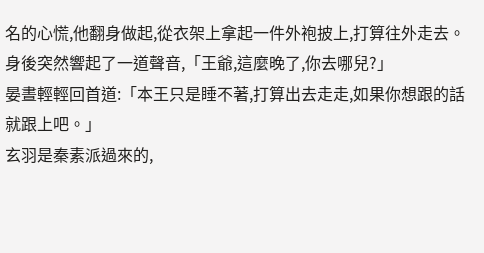名的心慌,他翻身做起,從衣架上拿起一件外袍披上,打算往外走去。
身後突然響起了一道聲音,「王爺,這麼晚了,你去哪兒?」
晏晝輕輕回首道:「本王只是睡不著,打算出去走走,如果你想跟的話就跟上吧。」
玄羽是秦素派過來的,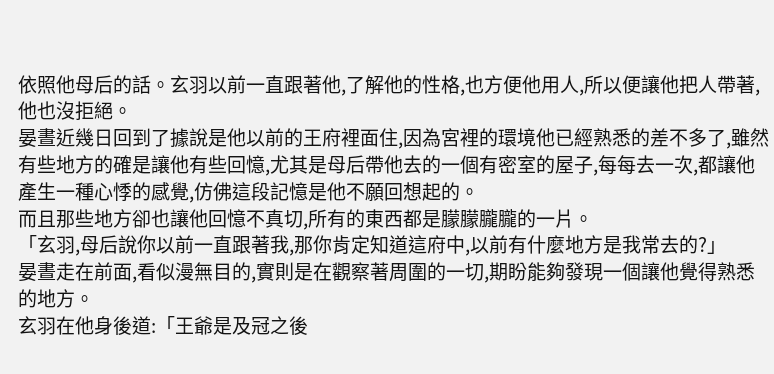依照他母后的話。玄羽以前一直跟著他,了解他的性格,也方便他用人,所以便讓他把人帶著,他也沒拒絕。
晏晝近幾日回到了據說是他以前的王府裡面住,因為宮裡的環境他已經熟悉的差不多了,雖然有些地方的確是讓他有些回憶,尤其是母后帶他去的一個有密室的屋子,每每去一次,都讓他產生一種心悸的感覺,仿佛這段記憶是他不願回想起的。
而且那些地方卻也讓他回憶不真切,所有的東西都是朦朦朧朧的一片。
「玄羽,母后說你以前一直跟著我,那你肯定知道這府中,以前有什麼地方是我常去的?」
晏晝走在前面,看似漫無目的,實則是在觀察著周圍的一切,期盼能夠發現一個讓他覺得熟悉的地方。
玄羽在他身後道:「王爺是及冠之後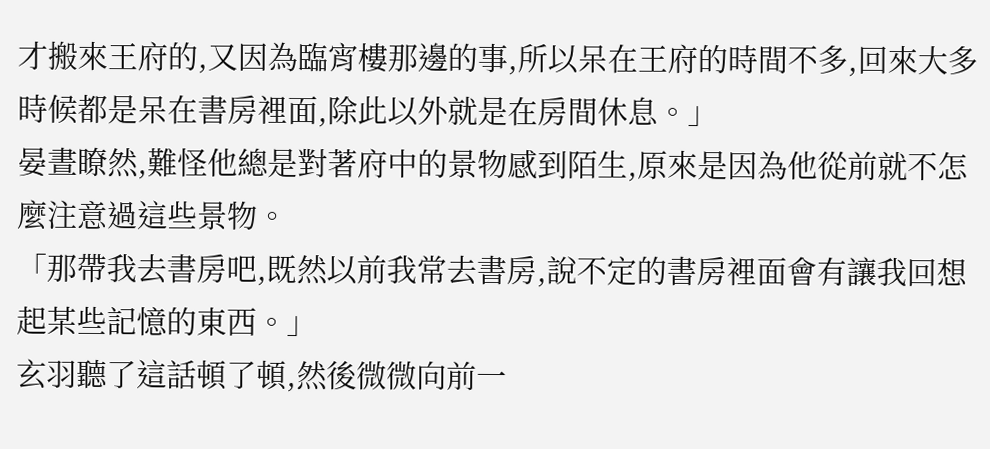才搬來王府的,又因為臨宵樓那邊的事,所以呆在王府的時間不多,回來大多時候都是呆在書房裡面,除此以外就是在房間休息。」
晏晝瞭然,難怪他總是對著府中的景物感到陌生,原來是因為他從前就不怎麼注意過這些景物。
「那帶我去書房吧,既然以前我常去書房,說不定的書房裡面會有讓我回想起某些記憶的東西。」
玄羽聽了這話頓了頓,然後微微向前一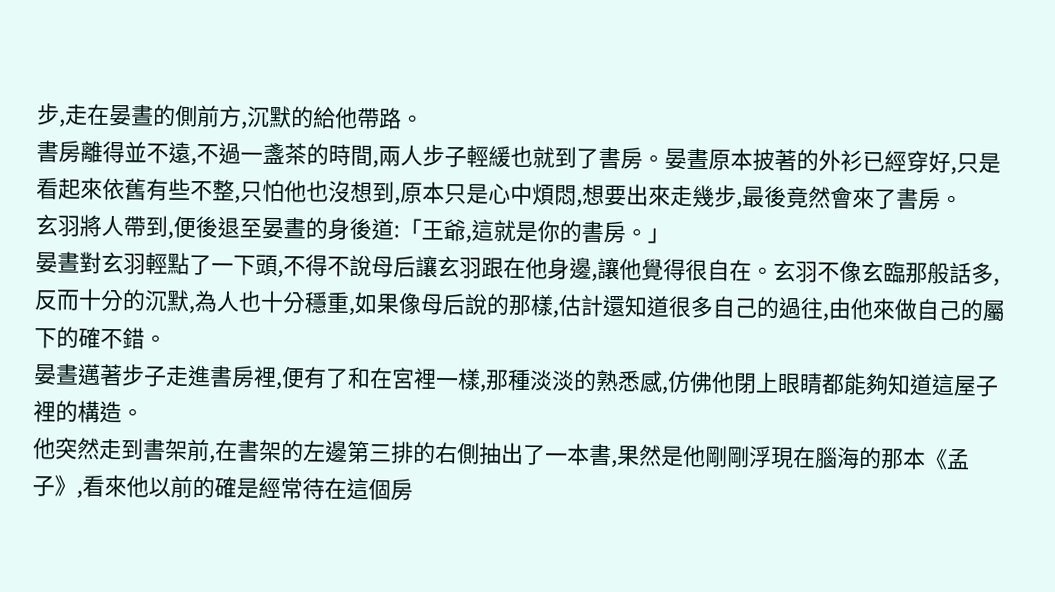步,走在晏晝的側前方,沉默的給他帶路。
書房離得並不遠,不過一盞茶的時間,兩人步子輕緩也就到了書房。晏晝原本披著的外衫已經穿好,只是看起來依舊有些不整,只怕他也沒想到,原本只是心中煩悶,想要出來走幾步,最後竟然會來了書房。
玄羽將人帶到,便後退至晏晝的身後道:「王爺,這就是你的書房。」
晏晝對玄羽輕點了一下頭,不得不說母后讓玄羽跟在他身邊,讓他覺得很自在。玄羽不像玄臨那般話多,反而十分的沉默,為人也十分穩重,如果像母后說的那樣,估計還知道很多自己的過往,由他來做自己的屬下的確不錯。
晏晝邁著步子走進書房裡,便有了和在宮裡一樣,那種淡淡的熟悉感,仿佛他閉上眼睛都能夠知道這屋子裡的構造。
他突然走到書架前,在書架的左邊第三排的右側抽出了一本書,果然是他剛剛浮現在腦海的那本《孟子》,看來他以前的確是經常待在這個房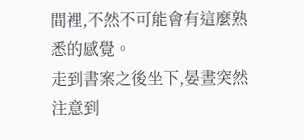間裡,不然不可能會有這麼熟悉的感覺。
走到書案之後坐下,晏晝突然注意到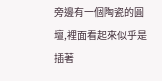旁邊有一個陶瓷的圓壇,裡面看起來似乎是插著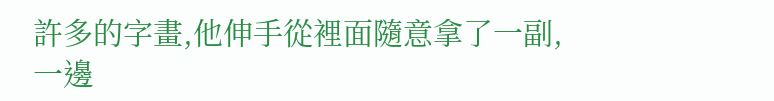許多的字畫,他伸手從裡面隨意拿了一副,一邊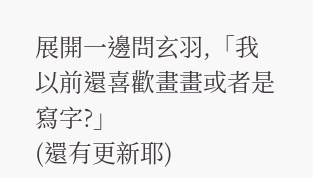展開一邊問玄羽,「我以前還喜歡畫畫或者是寫字?」
(還有更新耶)